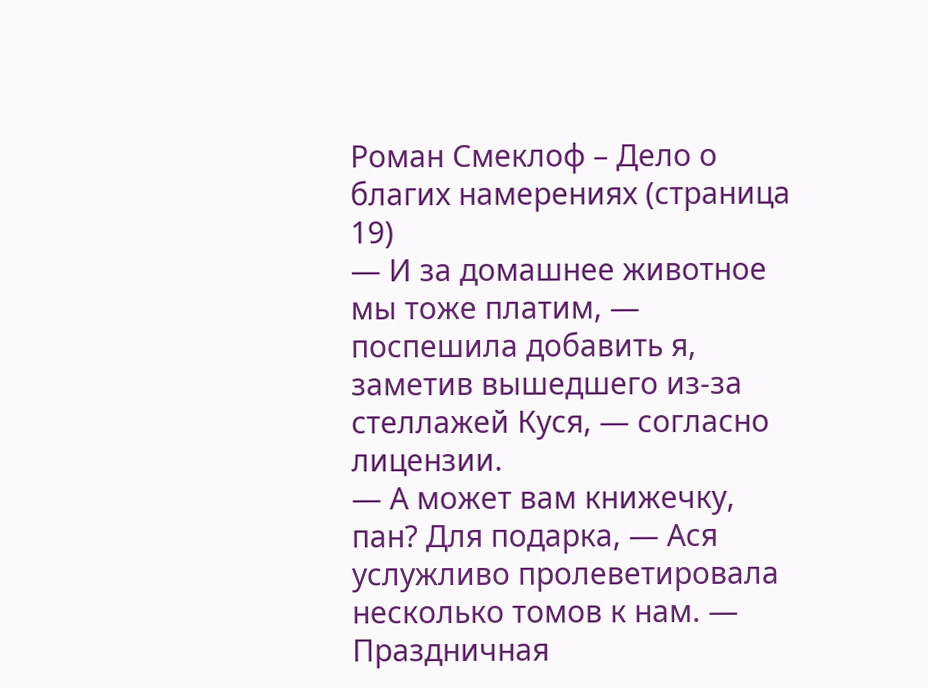Роман Смеклоф – Дело о благих намерениях (страница 19)
— И за домашнее животное мы тоже платим, — поспешила добавить я, заметив вышедшего из-за стеллажей Куся, — согласно лицензии.
— А может вам книжечку, пан? Для подарка, — Ася услужливо пролеветировала несколько томов к нам. — Праздничная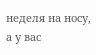неделя на носу, а у вас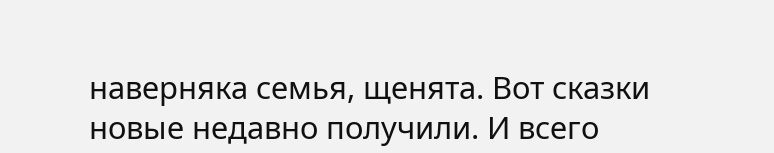наверняка семья, щенята. Вот сказки новые недавно получили. И всего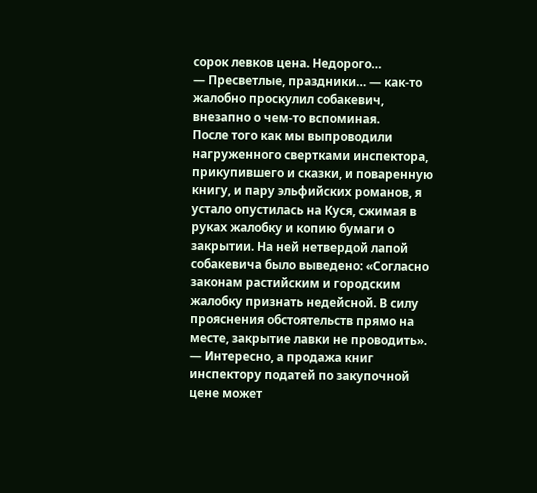сорок левков цена. Недорого…
— Пресветлые, праздники… — как-то жалобно проскулил собакевич, внезапно о чем-то вспоминая.
После того как мы выпроводили нагруженного свертками инспектора, прикупившего и сказки, и поваренную книгу, и пару эльфийских романов, я устало опустилась на Куся, сжимая в руках жалобку и копию бумаги о закрытии. На ней нетвердой лапой собакевича было выведено: «Согласно законам растийским и городским жалобку признать недейсной. В силу прояснения обстоятельств прямо на месте, закрытие лавки не проводить».
— Интересно, а продажа книг инспектору податей по закупочной цене может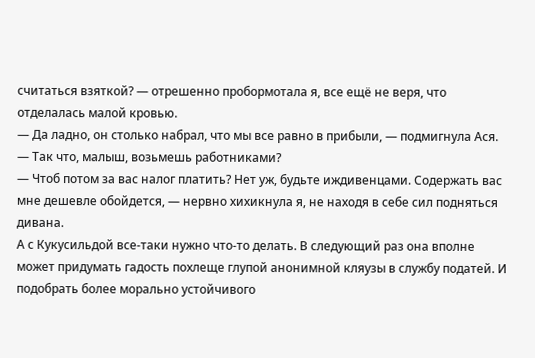считаться взяткой? — отрешенно пробормотала я, все ещё не веря, что отделалась малой кровью.
— Да ладно, он столько набрал, что мы все равно в прибыли, — подмигнула Ася. — Так что, малыш, возьмешь работниками?
— Чтоб потом за вас налог платить? Нет уж, будьте иждивенцами. Содержать вас мне дешевле обойдется, — нервно хихикнула я, не находя в себе сил подняться дивана.
А с Кукусильдой все-таки нужно что-то делать. В следующий раз она вполне может придумать гадость похлеще глупой анонимной кляузы в службу податей. И подобрать более морально устойчивого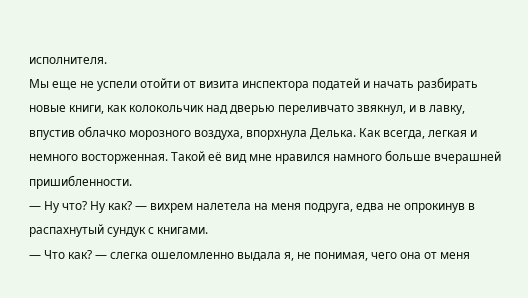исполнителя.
Мы еще не успели отойти от визита инспектора податей и начать разбирать новые книги, как колокольчик над дверью переливчато звякнул, и в лавку, впустив облачко морозного воздуха, впорхнула Делька. Как всегда, легкая и немного восторженная. Такой её вид мне нравился намного больше вчерашней пришибленности.
— Ну что? Ну как? — вихрем налетела на меня подруга, едва не опрокинув в распахнутый сундук с книгами.
— Что как? — слегка ошеломленно выдала я, не понимая, чего она от меня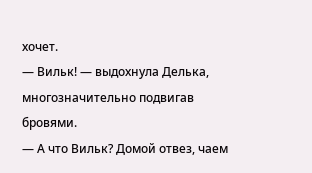хочет.
— Вильк! — выдохнула Делька, многозначительно подвигав бровями.
— А что Вильк? Домой отвез, чаем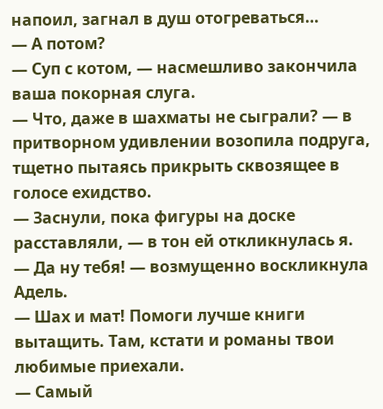напоил, загнал в душ отогреваться…
— А потом?
— Суп с котом, — насмешливо закончила ваша покорная слуга.
— Что, даже в шахматы не сыграли? — в притворном удивлении возопила подруга, тщетно пытаясь прикрыть сквозящее в голосе ехидство.
— Заснули, пока фигуры на доске расставляли, — в тон ей откликнулась я.
— Да ну тебя! — возмущенно воскликнула Адель.
— Шах и мат! Помоги лучше книги вытащить. Там, кстати и романы твои любимые приехали.
— Самый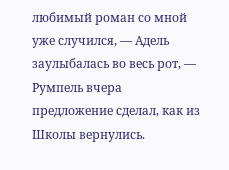любимый роман со мной уже случился, — Адель заулыбалась во весь рот, — Румпель вчера предложение сделал, как из Школы вернулись.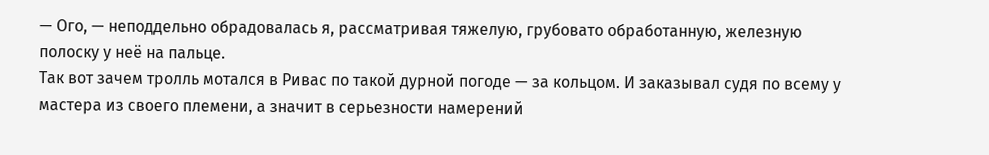— Ого, — неподдельно обрадовалась я, рассматривая тяжелую, грубовато обработанную, железную полоску у неё на пальце.
Так вот зачем тролль мотался в Ривас по такой дурной погоде — за кольцом. И заказывал судя по всему у мастера из своего племени, а значит в серьезности намерений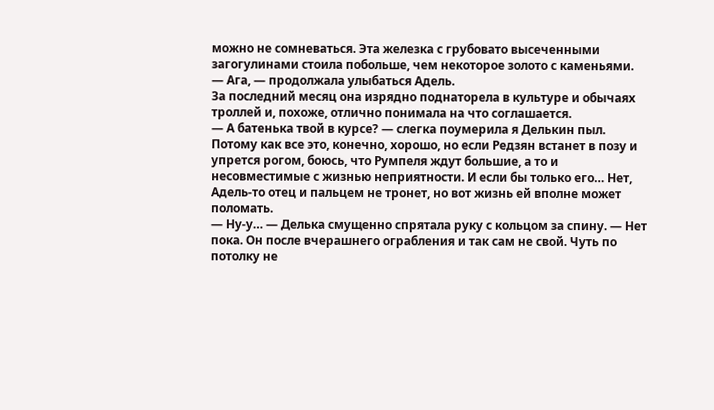можно не сомневаться. Эта железка с грубовато высеченными загогулинами стоила побольше, чем некоторое золото с каменьями.
— Ага, — продолжала улыбаться Адель.
За последний месяц она изрядно поднаторела в культуре и обычаях троллей и, похоже, отлично понимала на что соглашается.
— А батенька твой в курсе? — слегка поумерила я Делькин пыл.
Потому как все это, конечно, хорошо, но если Редзян встанет в позу и упрется рогом, боюсь, что Румпеля ждут большие, а то и несовместимые с жизнью неприятности. И если бы только его… Нет, Адель-то отец и пальцем не тронет, но вот жизнь ей вполне может поломать.
— Ну-у… — Делька смущенно спрятала руку с кольцом за спину. — Нет пока. Он после вчерашнего ограбления и так сам не свой. Чуть по потолку не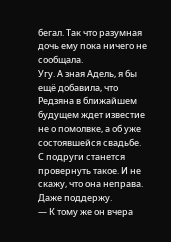бегал. Так что разумная дочь ему пока ничего не сообщала.
Угу. А зная Адель, я бы ещё добавила, что Редзяна в ближайшем будущем ждет известие не о помолвке, а об уже состоявшейся свадьбе. С подруги станется провернуть такое. И не скажу, что она неправа. Даже поддержу.
— К тому же он вчера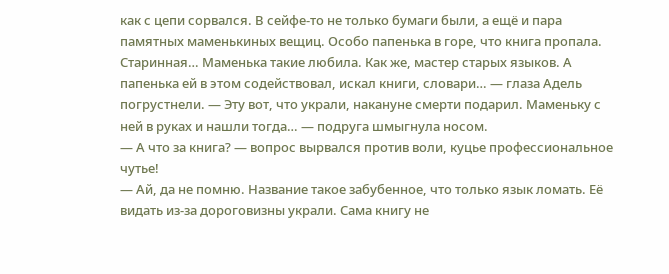как с цепи сорвался. В сейфе-то не только бумаги были, а ещё и пара памятных маменькиных вещиц. Особо папенька в горе, что книга пропала. Старинная… Маменька такие любила. Как же, мастер старых языков. А папенька ей в этом содействовал, искал книги, словари… — глаза Адель погрустнели. — Эту вот, что украли, накануне смерти подарил. Маменьку с ней в руках и нашли тогда… — подруга шмыгнула носом.
— А что за книга? — вопрос вырвался против воли, куцье профессиональное чутье!
— Ай, да не помню. Название такое забубенное, что только язык ломать. Её видать из-за дороговизны украли. Сама книгу не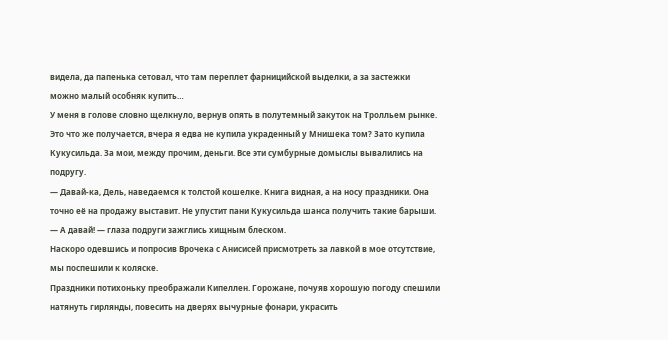видела, да папенька сетовал, что там переплет фарницийской выделки, а за застежки можно малый особняк купить…
У меня в голове словно щелкнуло, вернув опять в полутемный закуток на Тролльем рынке. Это что же получается, вчера я едва не купила украденный у Мнишека том? Зато купила Кукусильда. За мои, между прочим, деньги. Все эти сумбурные домыслы вывалились на подругу.
— Давай-ка, Дель, наведаемся к толстой кошелке. Книга видная, а на носу праздники. Она точно её на продажу выставит. Не упустит пани Кукусильда шанса получить такие барыши.
— А давай! — глаза подруги зажглись хищным блеском.
Наскоро одевшись и попросив Врочека с Анисисей присмотреть за лавкой в мое отсутствие, мы поспешили к коляске.
Праздники потихоньку преображали Кипеллен. Горожане, почуяв хорошую погоду спешили натянуть гирлянды, повесить на дверях вычурные фонари, украсить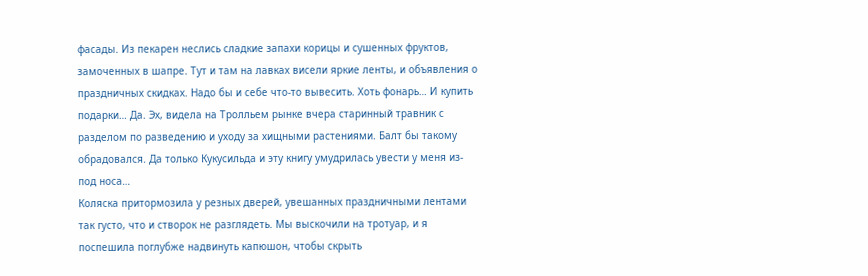фасады. Из пекарен неслись сладкие запахи корицы и сушенных фруктов, замоченных в шапре. Тут и там на лавках висели яркие ленты, и объявления о праздничных скидках. Надо бы и себе что-то вывесить. Хоть фонарь… И купить подарки… Да. Эх, видела на Тролльем рынке вчера старинный травник с разделом по разведению и уходу за хищными растениями. Балт бы такому обрадовался. Да только Кукусильда и эту книгу умудрилась увести у меня из-под носа…
Коляска притормозила у резных дверей, увешанных праздничными лентами так густо, что и створок не разглядеть. Мы выскочили на тротуар, и я поспешила поглубже надвинуть капюшон, чтобы скрыть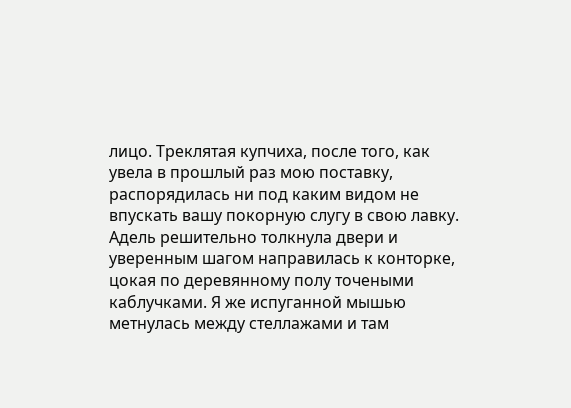лицо. Треклятая купчиха, после того, как увела в прошлый раз мою поставку, распорядилась ни под каким видом не впускать вашу покорную слугу в свою лавку.
Адель решительно толкнула двери и уверенным шагом направилась к конторке, цокая по деревянному полу точеными каблучками. Я же испуганной мышью метнулась между стеллажами и там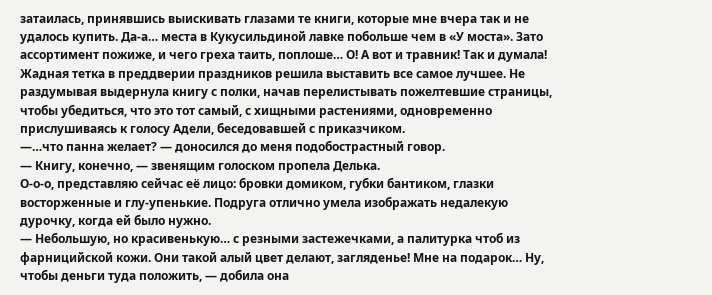затаилась, принявшись выискивать глазами те книги, которые мне вчера так и не удалось купить. Да-а… места в Кукусильдиной лавке побольше чем в «У моста». Зато ассортимент пожиже, и чего греха таить, поплоше… О! А вот и травник! Так и думала! Жадная тетка в преддверии праздников решила выставить все самое лучшее. Не раздумывая выдернула книгу с полки, начав перелистывать пожелтевшие страницы, чтобы убедиться, что это тот самый, с хищными растениями, одновременно прислушиваясь к голосу Адели, беседовавшей с приказчиком.
—…что панна желает? — доносился до меня подобострастный говор.
— Книгу, конечно, — звенящим голоском пропела Делька.
О-о-о, представляю сейчас её лицо: бровки домиком, губки бантиком, глазки восторженные и глу-упенькие. Подруга отлично умела изображать недалекую дурочку, когда ей было нужно.
— Небольшую, но красивенькую… с резными застежечками, а палитурка чтоб из фарницийской кожи. Они такой алый цвет делают, загляденье! Мне на подарок… Ну, чтобы деньги туда положить, — добила она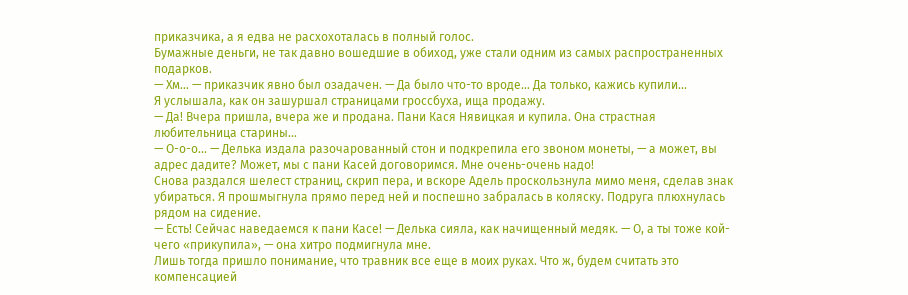приказчика, а я едва не расхохоталась в полный голос.
Бумажные деньги, не так давно вошедшие в обиход, уже стали одним из самых распространенных подарков.
— Хм… — приказчик явно был озадачен. — Да было что-то вроде… Да только, кажись купили…
Я услышала, как он зашуршал страницами гроссбуха, ища продажу.
— Да! Вчера пришла, вчера же и продана. Пани Кася Нявицкая и купила. Она страстная любительница старины…
— О-о-о… — Делька издала разочарованный стон и подкрепила его звоном монеты, — а может, вы адрес дадите? Может, мы с пани Касей договоримся. Мне очень-очень надо!
Снова раздался шелест страниц, скрип пера, и вскоре Адель проскользнула мимо меня, сделав знак убираться. Я прошмыгнула прямо перед ней и поспешно забралась в коляску. Подруга плюхнулась рядом на сидение.
— Есть! Сейчас наведаемся к пани Касе! — Делька сияла, как начищенный медяк. — О, а ты тоже кой-чего «прикупила», — она хитро подмигнула мне.
Лишь тогда пришло понимание, что травник все еще в моих руках. Что ж, будем считать это компенсацией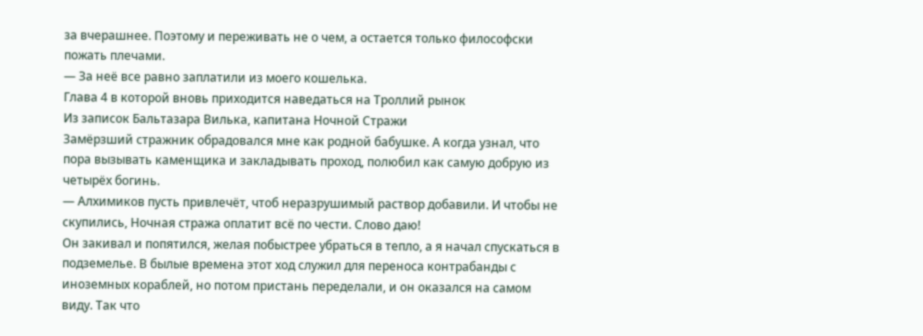за вчерашнее. Поэтому и переживать не о чем, а остается только философски пожать плечами.
— За неё все равно заплатили из моего кошелька.
Глава 4 в которой вновь приходится наведаться на Троллий рынок
Из записок Бальтазара Вилька, капитана Ночной Стражи
Замёрзший стражник обрадовался мне как родной бабушке. А когда узнал, что пора вызывать каменщика и закладывать проход, полюбил как самую добрую из четырёх богинь.
— Алхимиков пусть привлечёт, чтоб неразрушимый раствор добавили. И чтобы не скупились, Ночная стража оплатит всё по чести. Слово даю!
Он закивал и попятился, желая побыстрее убраться в тепло, а я начал спускаться в подземелье. В былые времена этот ход служил для переноса контрабанды с иноземных кораблей, но потом пристань переделали, и он оказался на самом виду. Так что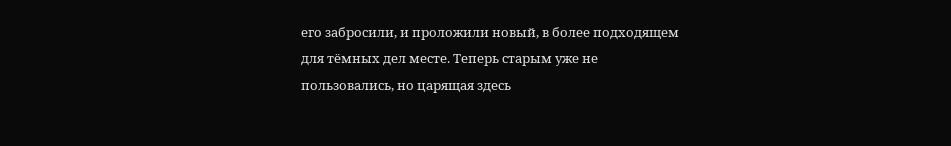его забросили, и проложили новый, в более подходящем для тёмных дел месте. Теперь старым уже не пользовались, но царящая здесь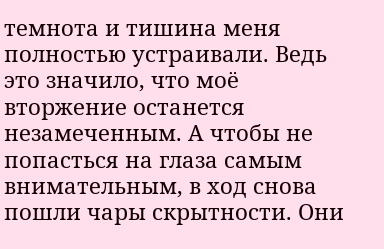темнота и тишина меня полностью устраивали. Ведь это значило, что моё вторжение останется незамеченным. А чтобы не попасться на глаза самым внимательным, в ход снова пошли чары скрытности. Они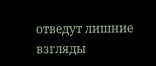отведут лишние взгляды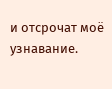и отсрочат моё узнавание.